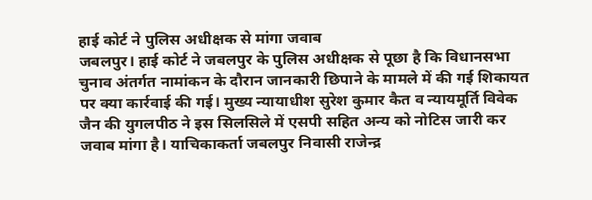हाई कोर्ट ने पुलिस अधीक्षक से मांगा जवाब
जबलपुर। हाई कोर्ट ने जबलपुर के पुलिस अधीक्षक से पूछा है कि विधानसभा चुनाव अंतर्गत नामांकन के दौरान जानकारी छिपाने के मामले में की गई शिकायत पर क्या कार्रवाई की गई। मुख्य न्यायाधीश सुरेश कुमार कैत व न्यायमूर्ति विवेक जैन की युगलपीठ ने इस सिलसिले में एसपी सहित अन्य को नोटिस जारी कर जवाब मांगा है। याचिकाकर्ता जबलपुर निवासी राजेन्द्र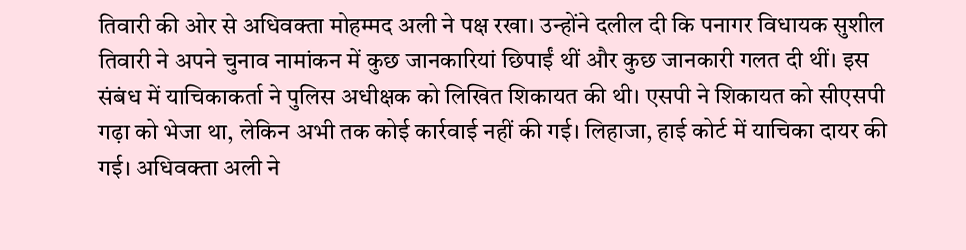तिवारी की ओर से अधिवक्ता मोहम्मद अली ने पक्ष रखा। उन्होंने दलील दी कि पनागर विधायक सुशील तिवारी ने अपने चुनाव नामांकन में कुछ जानकारियां छिपाईं थीं और कुछ जानकारी गलत दी थीं। इस संबंध में याचिकाकर्ता ने पुलिस अधीक्षक को लिखित शिकायत की थी। एसपी ने शिकायत को सीएसपी गढ़ा को भेजा था, लेकिन अभी तक कोई कार्रवाई नहीं की गई। लिहाजा, हाई कोर्ट में याचिका दायर की गई। अधिवक्ता अली ने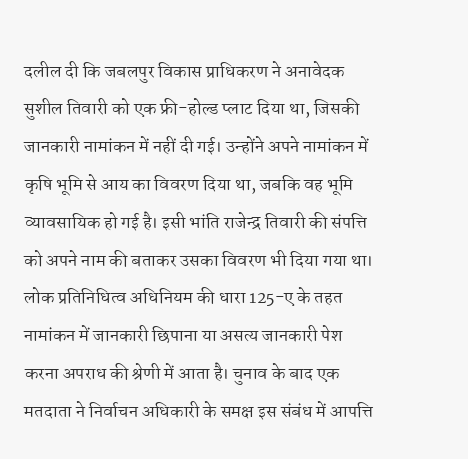दलील दी कि जबलपुर विकास प्राधिकरण ने अनावेदक सुशील तिवारी को एक फ्री-होल्ड प्लाट दिया था, जिसकी जानकारी नामांकन में नहीं दी गई। उन्होंने अपने नामांकन में कृषि भूमि से आय का विवरण दिया था, जबकि वह भूमि व्यावसायिक हो गई है। इसी भांति राजेन्द्र तिवारी की संपत्ति को अपने नाम की बताकर उसका विवरण भी दिया गया था। लोक प्रतिनिधित्व अधिनियम की धारा 125-ए के तहत नामांकन में जानकारी छिपाना या असत्य जानकारी पेश करना अपराध की श्रेणी में आता है। चुनाव के बाद एक मतदाता ने निर्वाचन अधिकारी के समक्ष इस संबंध में आपत्ति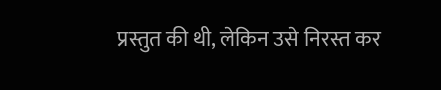प्रस्तुत की थी, लेकिन उसे निरस्त कर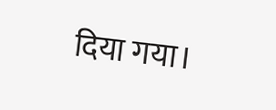दिया गया।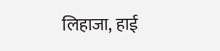लिहाजा, हाई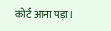कोर्ट आना पड़ा।